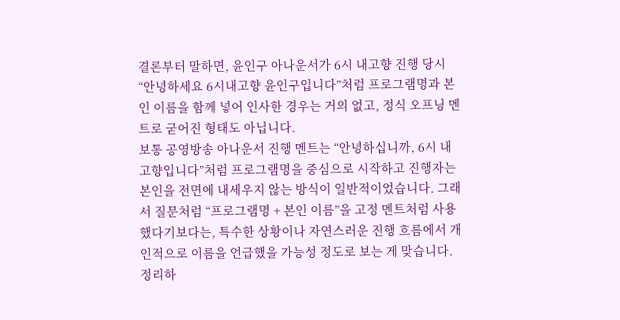결론부터 말하면, 윤인구 아나운서가 6시 내고향 진행 당시 “안녕하세요 6시내고향 윤인구입니다”처럼 프로그램명과 본인 이름을 함께 넣어 인사한 경우는 거의 없고, 정식 오프닝 멘트로 굳어진 형태도 아닙니다.
보통 공영방송 아나운서 진행 멘트는 “안녕하십니까, 6시 내고향입니다”처럼 프로그램명을 중심으로 시작하고 진행자는 본인을 전면에 내세우지 않는 방식이 일반적이었습니다. 그래서 질문처럼 “프로그램명 + 본인 이름”을 고정 멘트처럼 사용했다기보다는, 특수한 상황이나 자연스러운 진행 흐름에서 개인적으로 이름을 언급했을 가능성 정도로 보는 게 맞습니다.
정리하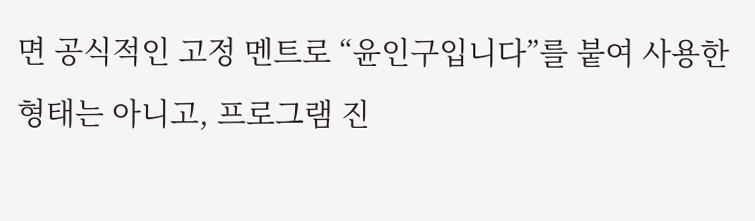면 공식적인 고정 멘트로 “윤인구입니다”를 붙여 사용한 형태는 아니고, 프로그램 진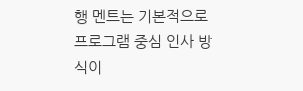행 멘트는 기본적으로 프로그램 중심 인사 방식이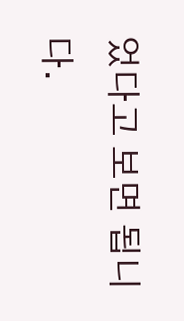었다고 보면 됩니다.